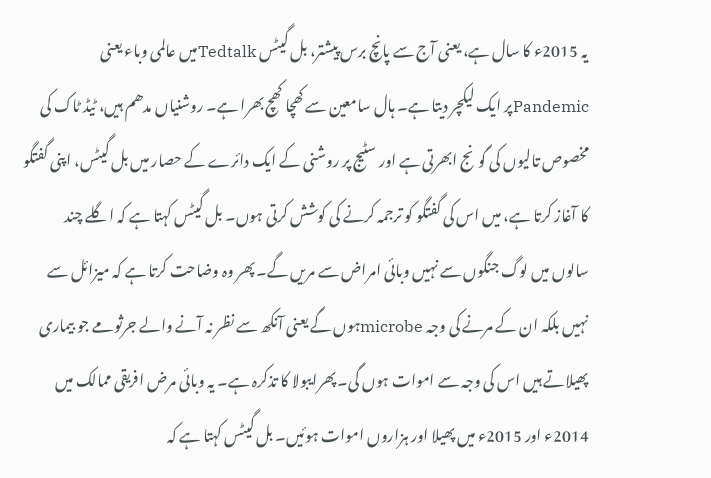یہ 2015ء کا سال ہے، یعنی آج سے پانچ برس پیشتر، بل گیٹس Tedtalkمیں عالمی وباء یعنی Pandemicپر ایک لیکچر دیتا ہے۔ ہال سامعین سے کھچا کھچ بھرا ہے۔ روشنیاں مدھم ہیں، ٹیڈ ٹاک کی مخصوص تالیوں کی گونج ابھرتی ہے اور سٹیج پر روشنی کے ایک دائرے کے حصار میں بل گیٹس، اپنی گفتگو کا آغاز کرتا ہے، میں اس کی گفتگو کو ترجمہ کرنے کی کوشش کرتی ہوں۔ بل گیٹس کہتا ہے کہ اگلے چند سالوں میں لوگ جنگوں سے نہیں وبائی امراض سے مریں گے۔ پھر وہ وضاحت کرتا ہے کہ میزائل سے نہیں بلکہ ان کے مرنے کی وجہ microbeہوں گے یعنی آنکھ سے نظر نہ آنے والے جرثومے جو بیماری پھیلاتے ہیں اس کی وجہ سے اموات ہوں گی۔ پھرایبولا کا تذکرہ ہے۔ یہ وبائی مرض افریقی ممالک میں 2014ء اور 2015ء میں پھیلا اور ہزاروں اموات ہوئیں۔ بل گیٹس کہتا ہے کہ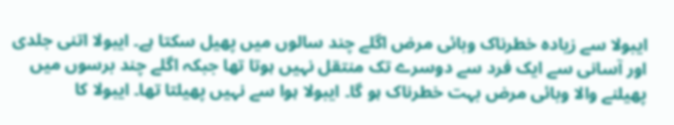ایبولا سے زیادہ خطرناک وبائی مرض اگلے چند سالوں میں پھیل سکتا ہے۔ ایبولا اتنی جلدی اور آسانی سے ایک فرد سے دوسرے تک منتقل نہیں ہوتا تھا جبکہ اگلے چند برسوں میں پھیلنے والا وبائی مرض بہت خطرناک ہو گا۔ ایبولا ہوا سے نہیں پھیلتا تھا۔ ایبولا کا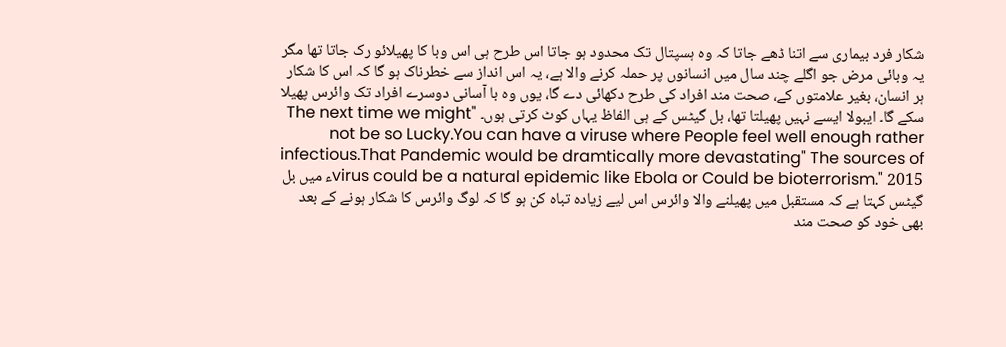شکار فرد بیماری سے اتنا ڈھے جاتا کہ وہ ہسپتال تک محدود ہو جاتا اس طرح ہی اس وبا کا پھیلائو رک جاتا تھا مگر یہ وبائی مرض جو اگلے چند سال میں انسانوں پر حملہ کرنے والا ہے، یہ اس انداز سے خطرناک ہو گا کہ اس کا شکار ہر انسان، بغیر علامتوں کے، صحت مند افراد کی طرح دکھائی دے گا، یوں وہ با آسانی دوسرے افراد تک وائرس پھیلا سکے گا۔ ایبولا ایسے نہیں پھیلتا تھا، بل گیٹس کے ہی الفاظ یہاں کوٹ کرتی ہوں۔ "The next time we might not be so Lucky.You can have a viruse where People feel well enough rather infectious.That Pandemic would be dramtically more devastating" The sources of virus could be a natural epidemic like Ebola or Could be bioterrorism." 2015ء میں بل گیٹس کہتا ہے کہ مستقبل میں پھیلنے والا وائرس اس لیے زیادہ تباہ کن ہو گا کہ لوگ وائرس کا شکار ہونے کے بعد بھی خود کو صحت مند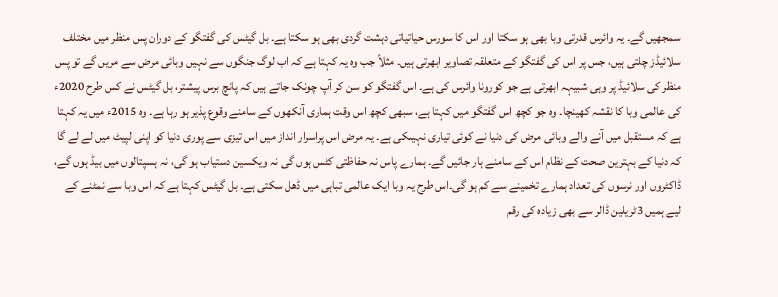سمجھیں گے۔ یہ وائرس قدرتی وبا بھی ہو سکتا اور اس کا سورس حیاتیاتی دہشت گردی بھی ہو سکتا ہے۔ بل گیٹس کی گفتگو کے دوران پس منظر میں مختلف سلائیڈز چلتی ہیں، جس پر اس کی گفتگو کے متعلقہ تصاویر ابھرتی ہیں۔ مثلاً جب وہ یہ کہتا ہے کہ اب لوگ جنگوں سے نہیں وبائی مرض سے مریں گے تو پس منظر کی سلائیڈ پر وہی شبیہہ ابھرتی ہے جو کورونا وائرس کی ہے۔ اس گفتگو کو سن کر آپ چونک جاتے ہیں کہ پانچ برس پیشتر، بل گیٹس نے کس طرح 2020ء کی عالمی وبا کا نقشہ کھینچا۔ وہ جو کچھ اس گفتگو میں کہتا ہے، سبھی کچھ اس وقت ہماری آنکھوں کے سامنے وقوع پذیر ہو رہا ہے۔ وہ 2015ء میں یہ کہتا ہے کہ مستقبل میں آنے والے وبائی مرض کی دنیا نے کوئی تیاری نہیںکی ہے۔ یہ مرض اس پراسرار انداز میں اس تیزی سے پوری دنیا کو اپنی لپیٹ میں لے لے گا کہ دنیا کے بہترین صحت کے نظام اس کے سامنے ہار جائیں گے۔ ہمارے پاس نہ حفاظتی کٹس ہوں گی نہ ویکسین دستیاب ہو گی، نہ ہسپتالوں میں بیڈ ہوں گے، ڈاکٹروں اور نرسوں کی تعداد ہمارے تخمینے سے کم ہو گی۔اس طرح یہ وبا ایک عالمی تباہی میں ڈھل سکتی ہے۔ بل گیٹس کہتا ہے کہ اس وبا سے نمٹنے کے لیے ہمیں 3ٹریلین ڈالر سے بھی زیادہ کی رقم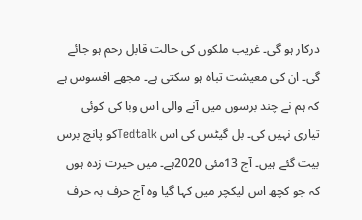درکار ہو گی۔ غریب ملکوں کی حالت قابل رحم ہو جائے گی۔ ان کی معیشت تباہ ہو سکتی ہے۔ مجھے افسوس ہے کہ ہم نے چند برسوں میں آنے والی اس وبا کی کوئی تیاری نہیں کی۔ بل گیٹس کی اس Tedtalkکو پانچ برس بیت گئے ہیں۔ آج 13مئی 2020ہے۔ میں حیرت زدہ ہوں کہ جو کچھ اس لیکچر میں کہا گیا وہ آج حرف بہ حرف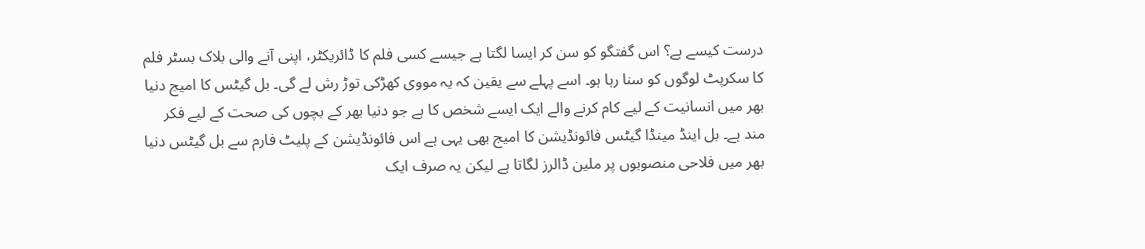درست کیسے ہے؟ اس گفتگو کو سن کر ایسا لگتا ہے جیسے کسی فلم کا ڈائریکٹر، اپنی آنے والی بلاک بسٹر فلم کا سکرپٹ لوگوں کو سنا رہا ہو۔ اسے پہلے سے یقین کہ یہ مووی کھڑکی توڑ رش لے گی۔ بل گیٹس کا امیج دنیا بھر میں انسانیت کے لیے کام کرنے والے ایک ایسے شخص کا ہے جو دنیا بھر کے بچوں کی صحت کے لیے فکر مند ہے۔ بل اینڈ مینڈا گیٹس فائونڈیشن کا امیج بھی یہی ہے اس فائونڈیشن کے پلیٹ فارم سے بل گیٹس دنیا بھر میں فلاحی منصوبوں پر ملین ڈالرز لگاتا ہے لیکن یہ صرف ایک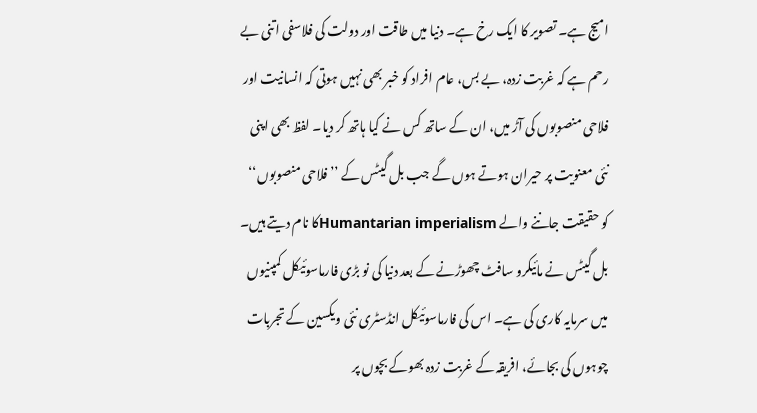امیج ہے۔ تصویر کا ایک رخ ہے۔ دنیا میں طاقت اور دولت کی فلاسفی اتنی بے رحم ہے کہ غربت زدہ، بے بس، عام افراد کو خبر بھی نہیں ہوتی کہ انسانیت اور فلاحی منصوبوں کی آڑ میں، ان کے ساتھ کس نے کیا ہاتھ کر دیا۔ لفظ بھی اپنی نئی معنویت پر حیران ہوتے ہوں گے جب بل گیٹس کے ’’فلاحی منصوبوں‘‘ کو حقیقت جاننے والے Humantarian imperialismکا نام دیتے ہیں۔ بل گیٹس نے مائیکرو سافٹ چھوڑنے کے بعد دنیا کی نو بڑی فارماسوئیکل کمپنیوں میں سرمایہ کاری کی ہے۔ اس کی فارماسوئیکل انڈسٹری نئی ویکسین کے تجربات چوہوں کی بجائے، افریقہ کے غربت زدہ بھوکے بچوں پر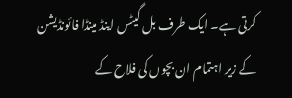کرتی ہے۔ ایک طرف بل گیٹس اینڈ مینڈا فائونڈیشن کے زیر اہتمام ان بچوں کی فلاح کے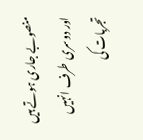منصوبے جاری ہوتے ہیں اور دوسری طرف انہیں تجربات کی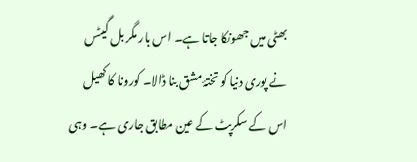بھٹی میں جھونکا جاتا ہے۔ اس بار مگر بل گیٹس نے پوری دنیا کو تختۂ مشق بنا ڈالا۔ کورونا کا کھیل اس کے سکرپٹ کے عین مطابق جاری ہے۔ وہی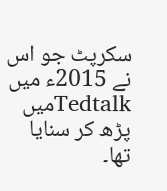سکرپٹ جو اس نے 2015ء میں Tedtalkمیں پڑھ کر سنایا تھا۔